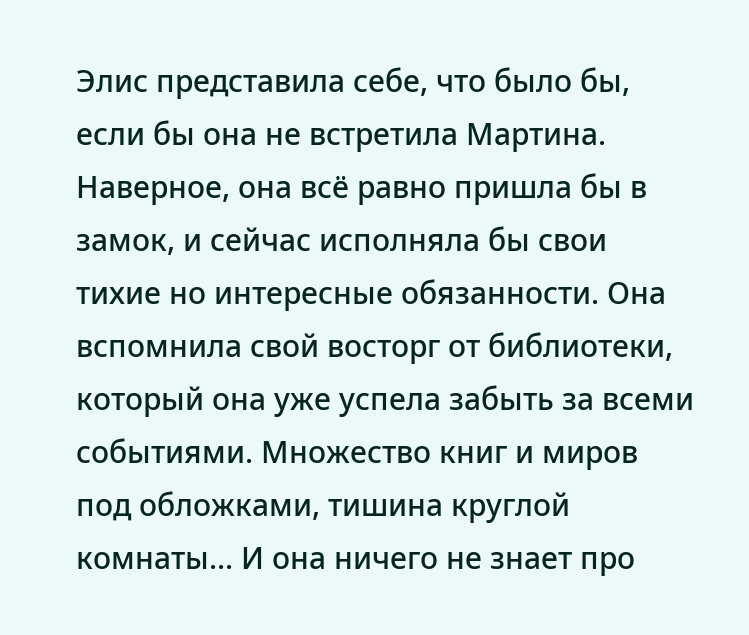Элис представила себе, что было бы, если бы она не встретила Мартина. Наверное, она всё равно пришла бы в замок, и сейчас исполняла бы свои тихие но интересные обязанности. Она вспомнила свой восторг от библиотеки, который она уже успела забыть за всеми событиями. Множество книг и миров под обложками, тишина круглой комнаты... И она ничего не знает про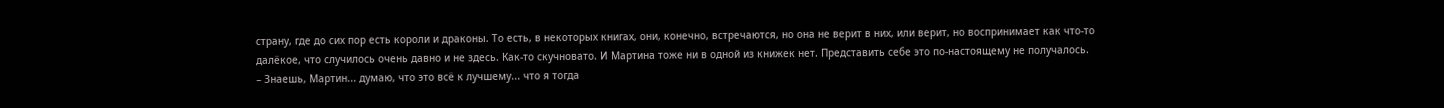страну, где до сих пор есть короли и драконы. То есть, в некоторых книгах, они, конечно, встречаются, но она не верит в них, или верит, но воспринимает как что-то далёкое, что случилось очень давно и не здесь. Как-то скучновато. И Мартина тоже ни в одной из книжек нет. Представить себе это по-настоящему не получалось.
– Знаешь, Мартин... думаю, что это всё к лучшему... что я тогда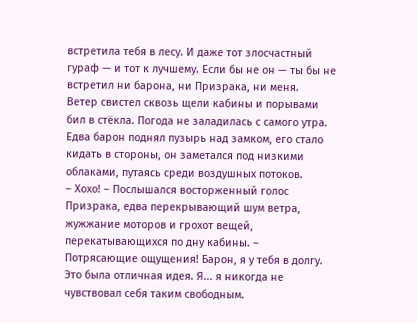встретила тебя в лесу. И даже тот злосчастный гураф — и тот к лучшему. Если бы не он — ты бы не встретил ни барона, ни Призрака, ни меня.
Ветер свистел сквозь щели кабины и порывами бил в стёкла. Погода не заладилась с самого утра. Едва барон поднял пузырь над замком, его стало кидать в стороны, он заметался под низкими облаками, путаясь среди воздушных потоков.
– Хохо! – Послышался восторженный голос Призрака, едва перекрывающий шум ветра, жужжание моторов и грохот вещей, перекатывающихся по дну кабины. – Потрясающие ощущения! Барон, я у тебя в долгу. Это была отличная идея. Я... я никогда не чувствовал себя таким свободным.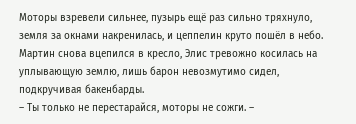Моторы взревели сильнее, пузырь ещё раз сильно тряхнуло, земля за окнами накренилась, и цеппелин круто пошёл в небо.
Мартин снова вцепился в кресло, Элис тревожно косилась на уплывающую землю, лишь барон невозмутимо сидел, подкручивая бакенбарды.
– Ты только не перестарайся, моторы не сожги. –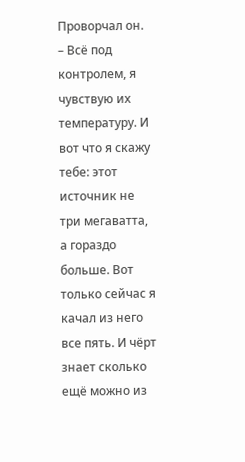Проворчал он.
– Всё под контролем, я чувствую их температуру. И вот что я скажу тебе: этот источник не три мегаватта, а гораздо больше. Вот только сейчас я качал из него все пять. И чёрт знает сколько ещё можно из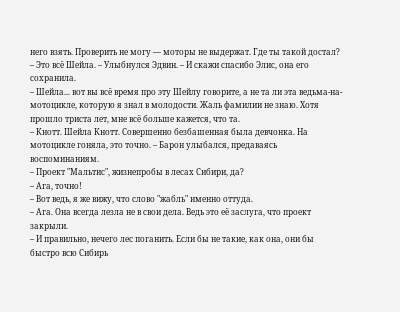него взять. Проверить не могу — моторы не выдержат. Где ты такой достал?
– Это всё Шейла. – Улыбнулся Эдвин. – И скажи спасибо Элис, она его сохранила.
– Шейла... вот вы всё время про эту Шейлу говорите, а не та ли эта ведьма-на-мотоцикле, которую я знал в молодости. Жаль фамилии не знаю. Хотя прошло триста лет, мне всё больше кажется, что та.
– Кнотт. Шейла Кнотт. Совершенно безбашенная была девчонка. На мотоцикле гоняла, это точно. – Барон улыбался, предаваясь воспоминаниям.
– Проект "Мальтис", жизнепробы в лесах Сибири, да?
– Ага, точно!
– Вот ведь, я же вижу, что слово "жабль" именно оттуда.
– Ага. Она всегда лезла не в свои дела. Ведь это её заслуга, что проект закрыли.
– И правильно, нечего лес поганить. Если бы не такие, как она, они бы быстро всю Сибирь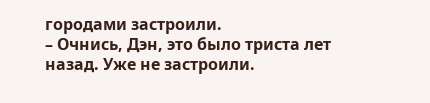городами застроили.
– Очнись, Дэн, это было триста лет назад. Уже не застроили.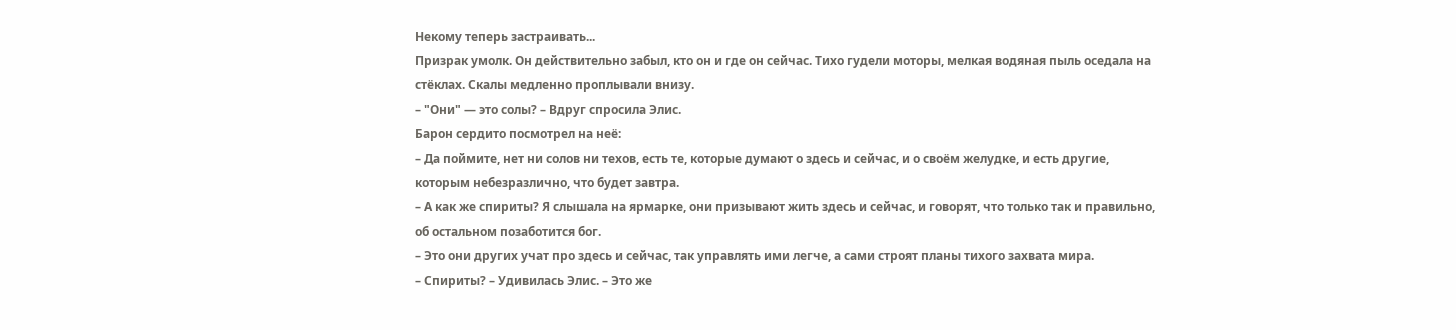Некому теперь застраивать...
Призрак умолк. Он действительно забыл, кто он и где он сейчас. Тихо гудели моторы, мелкая водяная пыль оседала на стёклах. Скалы медленно проплывали внизу.
– "Они" — это солы? – Вдруг спросила Элис.
Барон сердито посмотрел на неё:
– Да поймите, нет ни солов ни техов, есть те, которые думают о здесь и сейчас, и о своём желудке, и есть другие, которым небезразлично, что будет завтра.
– А как же спириты? Я слышала на ярмарке, они призывают жить здесь и сейчас, и говорят, что только так и правильно, об остальном позаботится бог.
– Это они других учат про здесь и сейчас, так управлять ими легче, а сами строят планы тихого захвата мира.
– Спириты? – Удивилась Элис. – Это же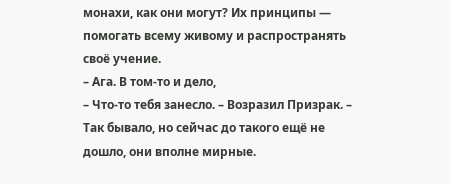монахи, как они могут? Их принципы — помогать всему живому и распространять своё учение.
– Ага. В том-то и дело,
– Что-то тебя занесло. – Возразил Призрак. – Так бывало, но сейчас до такого ещё не дошло, они вполне мирные.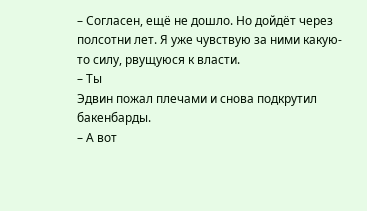– Согласен, ещё не дошло. Но дойдёт через полсотни лет. Я уже чувствую за ними какую-то силу, рвущуюся к власти.
– Ты
Эдвин пожал плечами и снова подкрутил бакенбарды.
– А вот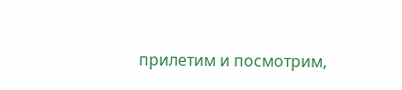прилетим и посмотрим,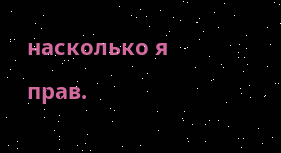насколько я прав.